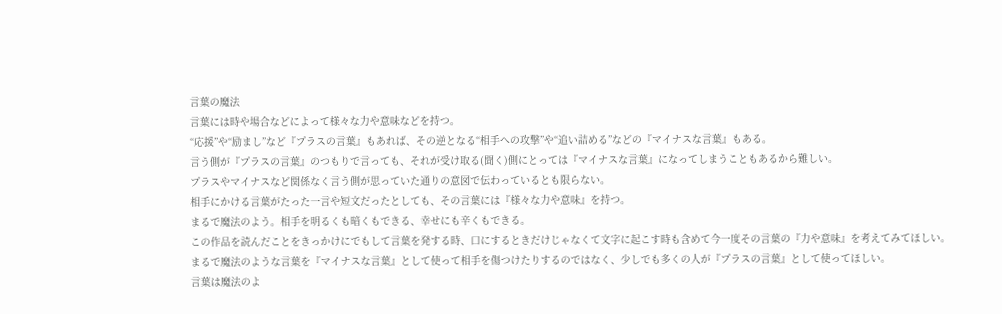言葉の魔法
言葉には時や場合などによって様々な力や意味などを持つ。
“応援”や“励まし”など『プラスの言葉』もあれば、その逆となる“相手への攻撃”や“追い詰める”などの『マイナスな言葉』もある。
言う側が『プラスの言葉』のつもりで言っても、それが受け取る(聞く)側にとっては『マイナスな言葉』になってしまうこともあるから難しい。
プラスやマイナスなど関係なく言う側が思っていた通りの意図で伝わっているとも限らない。
相手にかける言葉がたった一言や短文だったとしても、その言葉には『様々な力や意味』を持つ。
まるで魔法のよう。相手を明るくも暗くもできる、幸せにも辛くもできる。
この作品を読んだことをきっかけにでもして言葉を発する時、口にするときだけじゃなくて文字に起こす時も含めて今一度その言葉の『力や意味』を考えてみてほしい。
まるで魔法のような言葉を『マイナスな言葉』として使って相手を傷つけたりするのではなく、少しでも多くの人が『プラスの言葉』として使ってほしい。
言葉は魔法のよ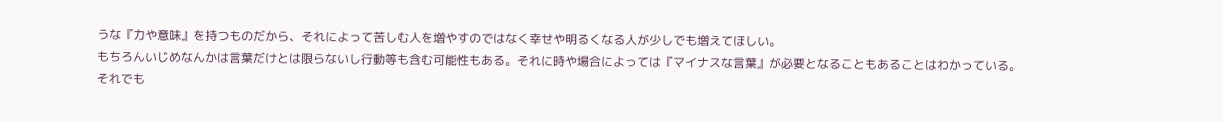うな『力や意味』を持つものだから、それによって苦しむ人を増やすのではなく幸せや明るくなる人が少しでも増えてほしい。
もちろんいじめなんかは言葉だけとは限らないし行動等も含む可能性もある。それに時や場合によっては『マイナスな言葉』が必要となることもあることはわかっている。
それでも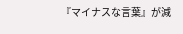『マイナスな言葉』が減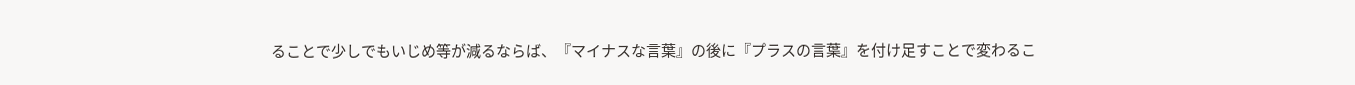ることで少しでもいじめ等が減るならば、『マイナスな言葉』の後に『プラスの言葉』を付け足すことで変わるこ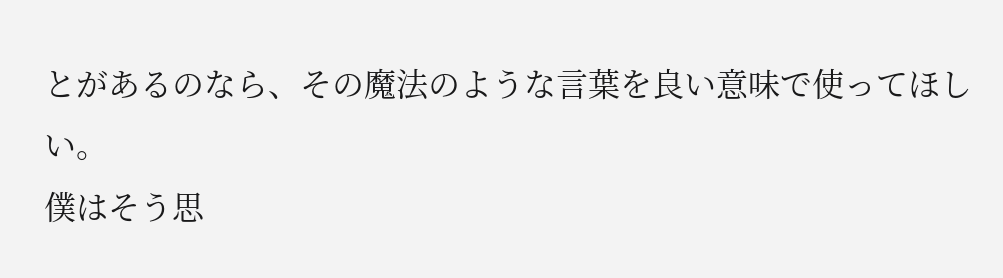とがあるのなら、その魔法のような言葉を良い意味で使ってほしい。
僕はそう思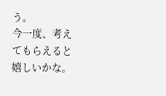う。
今一度、考えてもらえると嬉しいかな。